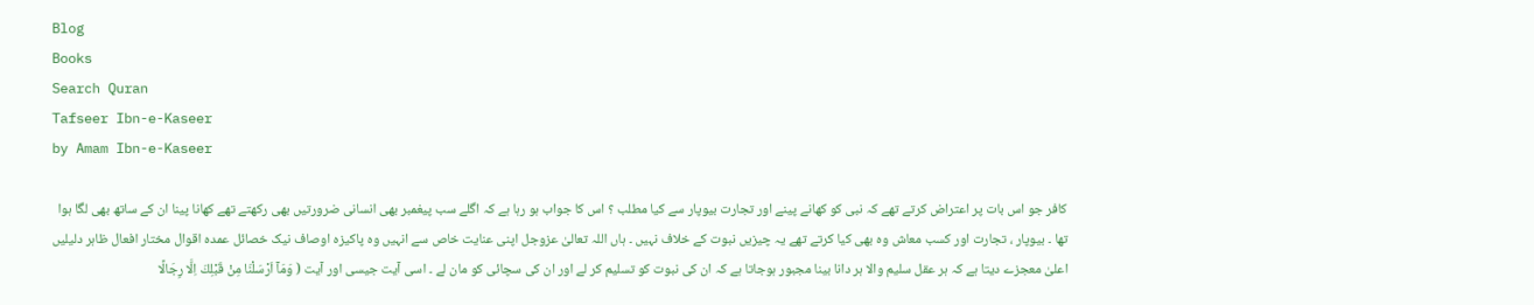Blog
Books
Search Quran
Tafseer Ibn-e-Kaseer
by Amam Ibn-e-Kaseer

کافر جو اس بات پر اعتراض کرتے تھے کہ نبی کو کھانے پینے اور تجارت بیوپار سے کیا مطلب ؟ اس کا جواب ہو رہا ہے کہ اگلے سب پیغمبر بھی انسانی ضرورتیں بھی رکھتے تھے کھانا پینا ان کے ساتھ بھی لگا ہوا تھا ۔ بیوپار ، تجارت اور کسب معاش وہ بھی کیا کرتے تھے یہ چیزیں نبوت کے خلاف نہیں ۔ ہاں اللہ تعالیٰ عزوجل اپنی عنایت خاص سے انہیں وہ پاکیزہ اوصاف نیک خصائل عمدہ اقوال مختار افعال ظاہر دلیلیں اعلیٰ معجزے دیتا ہے کہ ہر عقل سلیم والا ہر دانا بینا مجبور ہوجاتا ہے کہ ان کی نبوت کو تسلیم کر لے اور ان کی سچائی کو مان لے ۔ اسی آیت جیسی اور آیت ( وَمَآ اَرْسَلْنَا مِنْ قَبْلِكَ اِلَّا رِجَالًا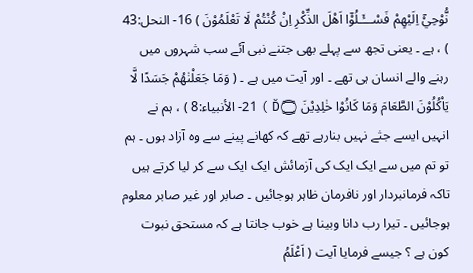نُّوْحِيْٓ اِلَيْهِمْ فَسْـــَٔـلُوْٓا اَهْلَ الذِّكْرِ اِنْ كُنْتُمْ لَا تَعْلَمُوْنَ ) 16- النحل:43 ) ، ہے ۔ یعنی تجھ سے پہلے بھی جتنے نبی آئے سب شہروں میں رہنے والے انسان ہی تھے ۔ اور آیت میں ہے ۔ ( وَمَا جَعَلْنٰهُمْ جَسَدًا لَّا يَاْكُلُوْنَ الطَّعَامَ وَمَا كَانُوْا خٰلِدِيْنَ Ď۝ ) 21- الأنبياء:8 ) ، ہم نے انہیں ایسے جثے نہیں بنارہے تھے کہ کھانے پینے سے وہ آزاد ہوں ۔ ہم تو تم میں سے ایک ایک کی آزمائش ایک ایک سے کر لیا کرتے ہیں تاکہ فرمانبردار اور نافرمان ظاہر ہوجائیں ۔ صابر اور غیر صابر معلوم ہوجائیں ۔ تیرا رب دانا وبینا ہے خوب جانتا ہے کہ مستحق نبوت کون ہے ؟ جیسے فرمایا آیت ( اَعْلَمُ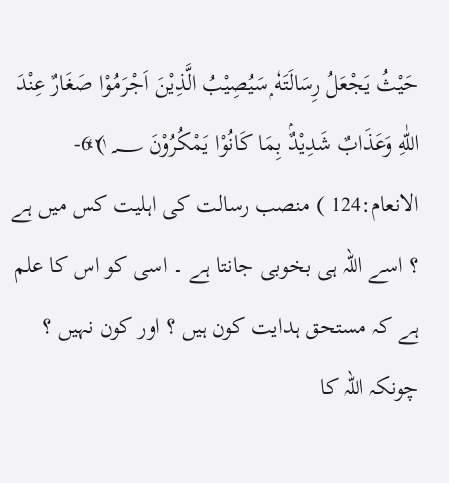حَيْثُ يَجْعَلُ رِسَالَتَهٗ ۭسَيُصِيْبُ الَّذِيْنَ اَجْرَمُوْا صَغَارٌ عِنْدَ اللّٰهِ وَعَذَابٌ شَدِيْدٌۢ بِمَا كَانُوْا يَمْكُرُوْنَ ١٢٤؁ ) 6- الانعام:124 ) منصب رسالت کی اہلیت کس میں ہے ؟ اسے اللہ ہی بخوبی جانتا ہے ۔ اسی کو اس کا علم ہے کہ مستحق ہدایت کون ہیں ؟ اور کون نہیں ؟ چونکہ اللہ کا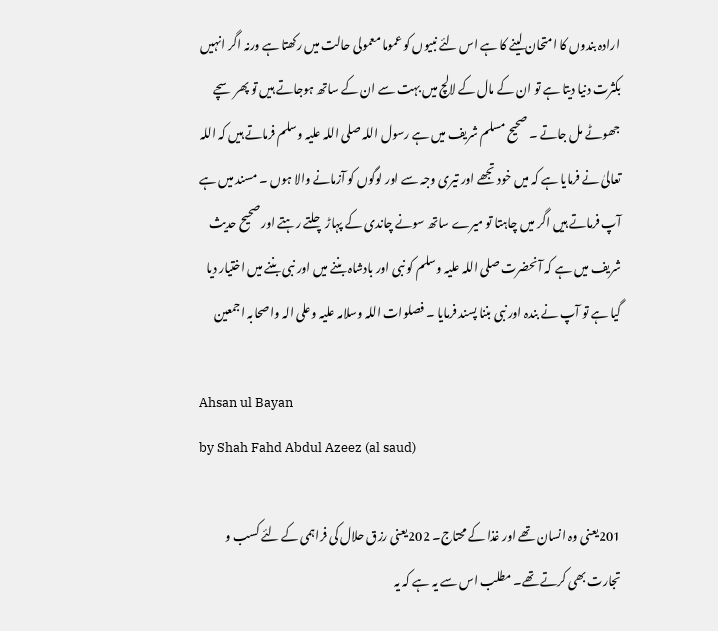ارادہ بندوں کا امتحان لینے کا ہے اس لئے نبیوں کو عموما معمولی حالت میں رکھتا ہے ورنہ اگر انہیں بکثرت دنیا دیتا ہے تو ان کے مال کے لالچ میں بہت سے ان کے ساتھ ہوجاتے ہیں تو پھر سچے جھوٹے مل جاتے ۔ صحیح مسلم شریف میں ہے رسول اللہ صلی اللہ علیہ وسلم فرماتے ہیں کہ اللہ تعالیٰ نے فرمایا ہے کہ میں خود تجھے اور تیری وجہ سے اور لوگوں کو آزمانے والا ہوں ۔ مسند میں ہے آپ فرماتے ہیں اگر میں چاہتا تو میرے ساتھ سونے چاندی کے پہاڑ چلتے رہتے اور صحیح حدیث شریف میں ہے کہ آنحضرت صلی اللہ علیہ وسلم کو نبی اور بادشاہ بننے میں اور نبی بننے میں اختیار دیا گیا ہے تو آپ نے بندہ اور نبی بننا پسند فرمایا ۔ فصلوات اللہ وسلامہ علیہ وعلی الہ واصحابہ اجمعین

Ahsan ul Bayan
by Shah Fahd Abdul Azeez (al saud)

201یعنی وہ انسان تھے اور غذا کے محتاج۔ 202یعنی رزق حلال کی فراہمی کے لئے کسب و تجارت بھی کرتے تھے۔ مطلب اس سے یہ ہے کہ یہ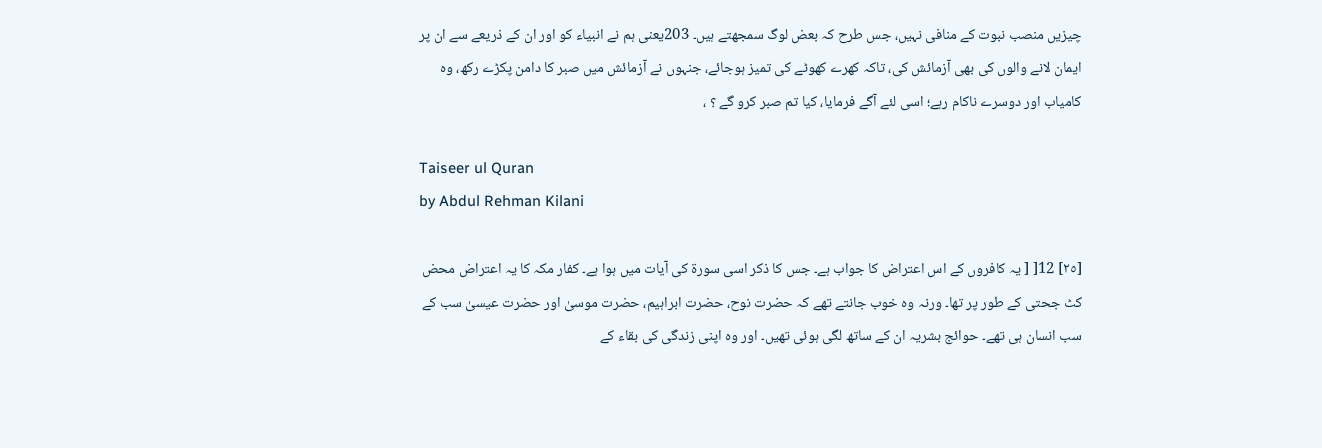چیزیں منصب نبوت کے منافی نہیں، جس طرح کہ بعض لوگ سمجھتے ہیں۔ 203یعنی ہم نے انبیاء کو اور ان کے ذریعے سے ان پر ایمان لانے والوں کی بھی آزمائش کی، تاکہ کھرے کھوٹے کی تمیز ہوجائے، جنہوں نے آزمائش میں صبر کا دامن پکڑے رکھ، وہ کامیاب اور دوسرے ناکام رہے؛ اسی لئے آگے فرمایا، کیا تم صبر کرو گے ؟ ،

Taiseer ul Quran
by Abdul Rehman Kilani

[٢٥] 12[ [ یہ کافروں کے اس اعتراض کا جواب ہے۔ جس کا ذکر اسی سورة کی آیات میں ہوا ہے۔ کفار مکہ کا یہ اعتراض محض کٹ جحتی کے طور پر تھا۔ ورنہ وہ خوب جانتے تھے کہ حضرت نوح، حضرت ابراہیم، حضرت موسیٰ اور حضرت عیسیٰ سب کے سب انسان ہی تھے۔ حوائج بشریہ ان کے ساتھ لگی ہوئی تھیں۔ اور وہ اپنی زندگی کی بقاء کے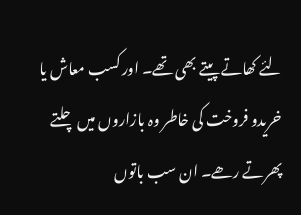لئے کھاتے پیتے بھی تھے۔ اور کسب معاش یا خریدو فروخت کی خاطر وہ بازاروں میں چلتے پھرتے رھے۔ ان سب باتوں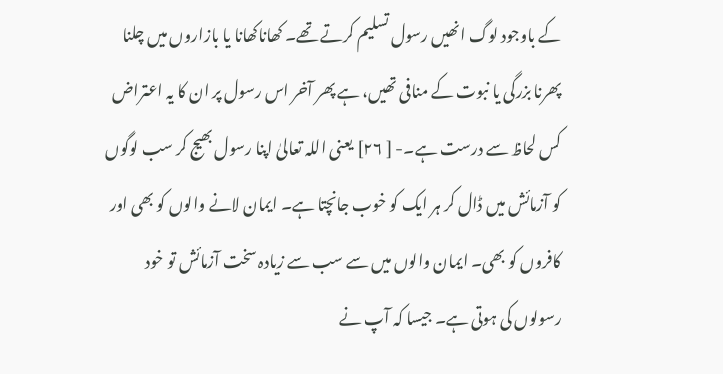کے باوجود لوگ انھیں رسول تسلیم کرتے تھے۔ کھاناکھانا یا بازاروں میں چلنا پھرنا بزرگی یا نبوت کے منافی تھیں، ہے پھر آخر اس رسول پر ان کا یہ اعتراض کس لحاظ سے درست ہے۔- [ ٢٦] یعنی اللہ تعالیٰ اپنا رسول بھیج کر سب لوگوں کو آزمائش میں ڈال کر ہر ایک کو خوب جانچتا ہے۔ ایمان لانے والوں کو بھی اور کافروں کو بھی۔ ایمان والوں میں سے سب سے زیادہ سخت آزمائش تو خود رسولوں کی ہوتی ہے۔ جیسا کہ آپ نے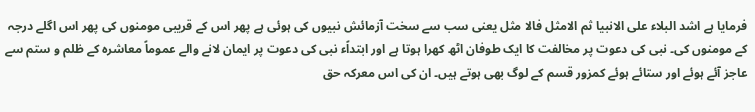فرمایا ہے اشد البلاء علی الانبیا ثم الامثل فالا مثل یعنی سب سے سخت آزمائش نبیوں کی ہوئی ہے پھر اس کے قریبی مومنوں کی پھر اس اگلے درجہ کے مومنوں کی۔ نبی کی دعوت پر مخالفت کا ایک طوفان اٹھ کھرا ہوتا ہے اور ابتداًء نبی کی دعوت پر ایمان لانے والے عموماً معاشرہ کے ظلم و ستم سے عاجز آئے ہوئے اور ستائے ہوئے کمزور قسم کے لوگ بھی ہوتے ہیں۔ ان کی اس معرکہ حق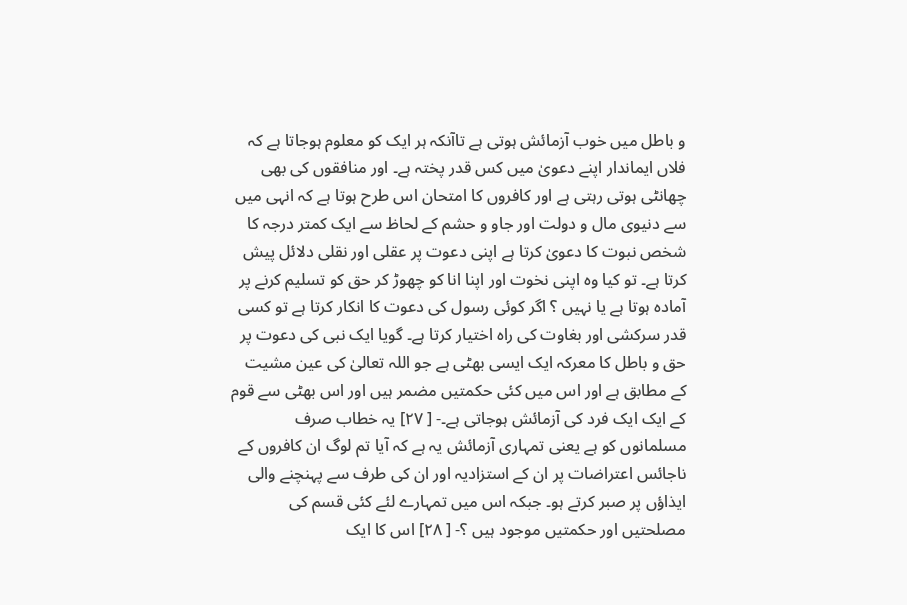و باطل میں خوب آزمائش ہوتی ہے تاآنکہ ہر ایک کو معلوم ہوجاتا ہے کہ فلاں ایماندار اپنے دعویٰ میں کس قدر پختہ ہے۔ اور منافقوں کی بھی چھانٹی ہوتی رہتی ہے اور کافروں کا امتحان اس طرح ہوتا ہے کہ انہی میں سے دنیوی مال و دولت اور جاو و حشم کے لحاظ سے ایک کمتر درجہ کا شخص نبوت کا دعویٰ کرتا ہے اپنی دعوت پر عقلی اور نقلی دلائل پیش کرتا ہے۔ تو کیا وہ اپنی نخوت اور اپنا انا کو چھوڑ کر حق کو تسلیم کرنے پر آمادہ ہوتا ہے یا نہیں ؟ اگر کوئی رسول کی دعوت کا انکار کرتا ہے تو کسی قدر سرکشی اور بغاوت کی راہ اختیار کرتا ہے۔ گویا ایک نبی کی دعوت پر حق و باطل کا معرکہ ایک ایسی بھٹی ہے جو اللہ تعالیٰ کی عین مشیت کے مطابق ہے اور اس میں کئی حکمتیں مضمر ہیں اور اس بھٹی سے قوم کے ایک ایک فرد کی آزمائش ہوجاتی ہے۔- [ ٢٧] یہ خطاب صرف مسلمانوں کو ہے یعنی تمہاری آزمائش یہ ہے کہ آیا تم لوگ ان کافروں کے ناجائس اعتراضات پر ان کے استزادیہ اور ان کی طرف سے پہنچنے والی ایذاؤں پر صبر کرتے ہو۔ جبکہ اس میں تمہارے لئے کئی قسم کی مصلحتیں اور حکمتیں موجود ہیں ؟- [ ٢٨] اس کا ایک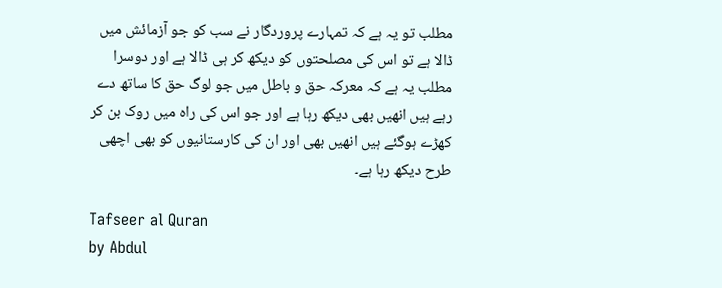مطلب تو یہ ہے کہ تمہارے پروردگار نے سب کو جو آزمائش میں ڈالا ہے تو اس کی مصلحتوں کو دیکھ کر ہی ڈالا ہے اور دوسرا مطلب یہ ہے کہ معرکہ حق و باطل میں جو لوگ حق کا ساتھ دے رہے ہیں انھیں بھی دیکھ رہا ہے اور جو اس کی راہ میں روک بن کر کھڑے ہوگئے ہیں انھیں بھی اور ان کی کارستانیوں کو بھی اچھی طرح دیکھ رہا ہے۔

Tafseer al Quran
by Abdul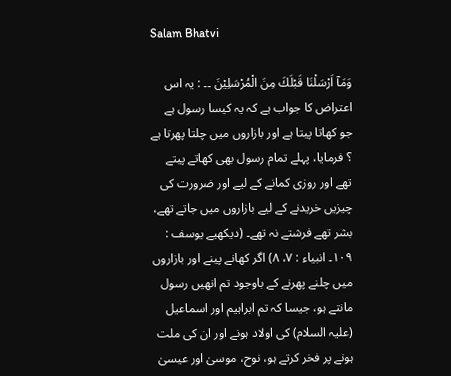Salam Bhatvi

وَمَآ اَرْسَلْنَا قَبْلَكَ مِنَ الْمُرْسَلِيْنَ ۔۔ : یہ اس اعتراض کا جواب ہے کہ یہ کیسا رسول ہے جو کھاتا پیتا ہے اور بازاروں میں چلتا پھرتا ہے ؟ فرمایا، پہلے تمام رسول بھی کھاتے پیتے تھے اور روزی کمانے کے لیے اور ضرورت کی چیزیں خریدنے کے لیے بازاروں میں جاتے تھے، بشر تھے فرشتے نہ تھے۔ (دیکھیے یوسف : ١٠٩۔ انبیاء : ٧، ٨) اگر کھانے پینے اور بازاروں میں چلنے پھرنے کے باوجود تم انھیں رسول مانتے ہو، جیسا کہ تم ابراہیم اور اسماعیل (علیہ السلام) کی اولاد ہونے اور ان کی ملت ہونے پر فخر کرتے ہو، نوح، موسیٰ اور عیسیٰ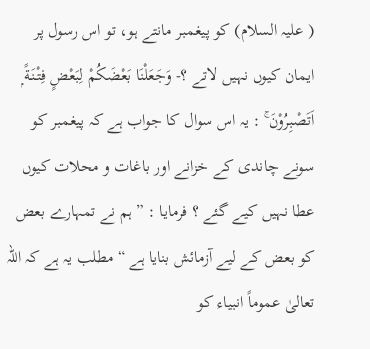( علیہ السلام) کو پیغمبر مانتے ہو، تو اس رسول پر ایمان کیوں نہیں لاتے ؟- وَجَعَلْنَا بَعْضَكُمْ لِبَعْضٍ فِتْنَةً ۭ اَتَصْبِرُوْنَ ۚ : یہ اس سوال کا جواب ہے کہ پیغمبر کو سونے چاندی کے خزانے اور باغات و محلات کیوں عطا نہیں کیے گئے ؟ فرمایا : ” ہم نے تمہارے بعض کو بعض کے لیے آزمائش بنایا ہے “ مطلب یہ ہے کہ اللہ تعالیٰ عموماً انبیاء کو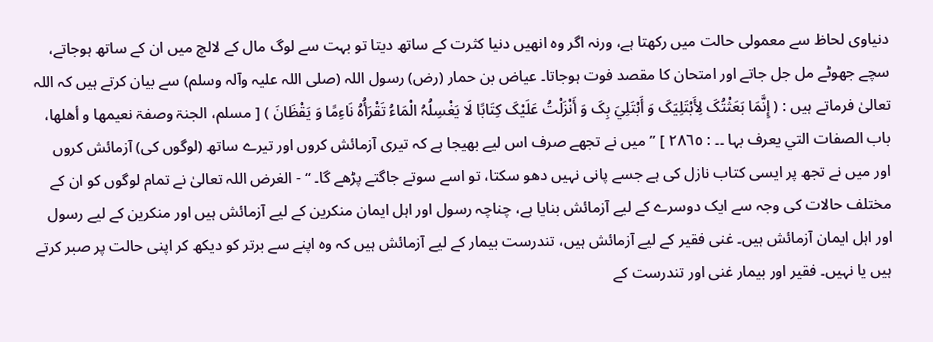دنیاوی لحاظ سے معمولی حالت میں رکھتا ہے، ورنہ اگر وہ انھیں دنیا کثرت کے ساتھ دیتا تو بہت سے لوگ مال کے لالچ میں ان کے ساتھ ہوجاتے، سچے جھوٹے مل جل جاتے اور امتحان کا مقصد فوت ہوجاتا۔ عیاض بن حمار (رض) رسول اللہ (صلی اللہ علیہ وآلہ وسلم) سے بیان کرتے ہیں کہ اللہ تعالیٰ فرماتے ہیں : ( إِنَّمَا بَعَثْتُکَ لِأَبْتَلِیَکَ وَ أَبْتَلِيَ بِکَ وَ أَنْزَلْتُ عَلَیْکَ کِتَابًا لَا یَغْسِلُہُ الْمَاءُ تَقْرَأُہُ نَاءِمًا وَ یَقْظَانَ ) [ مسلم، الجنۃ وصفۃ نعیمھا و أھلھا، باب الصفات التي یعرف بہا ۔۔ : ٢٨٦٥ ] ” میں نے تجھے صرف اس لیے بھیجا ہے کہ تیری آزمائش کروں اور تیرے ساتھ (لوگوں کی) آزمائش کروں اور میں نے تجھ پر ایسی کتاب نازل کی ہے جسے پانی نہیں دھو سکتا، تو اسے سوتے جاگتے پڑھے گا۔ “ - الغرض اللہ تعالیٰ نے تمام لوگوں کو ان کے مختلف حالات کی وجہ سے ایک دوسرے کے لیے آزمائش بنایا ہے، چناچہ رسول اور اہل ایمان منکرین کے لیے آزمائش ہیں اور منکرین کے لیے رسول اور اہل ایمان آزمائش ہیں۔ غنی فقیر کے لیے آزمائش ہیں، تندرست بیمار کے لیے آزمائش ہیں کہ وہ اپنے سے برتر کو دیکھ کر اپنی حالت پر صبر کرتے ہیں یا نہیں۔ فقیر اور بیمار غنی اور تندرست کے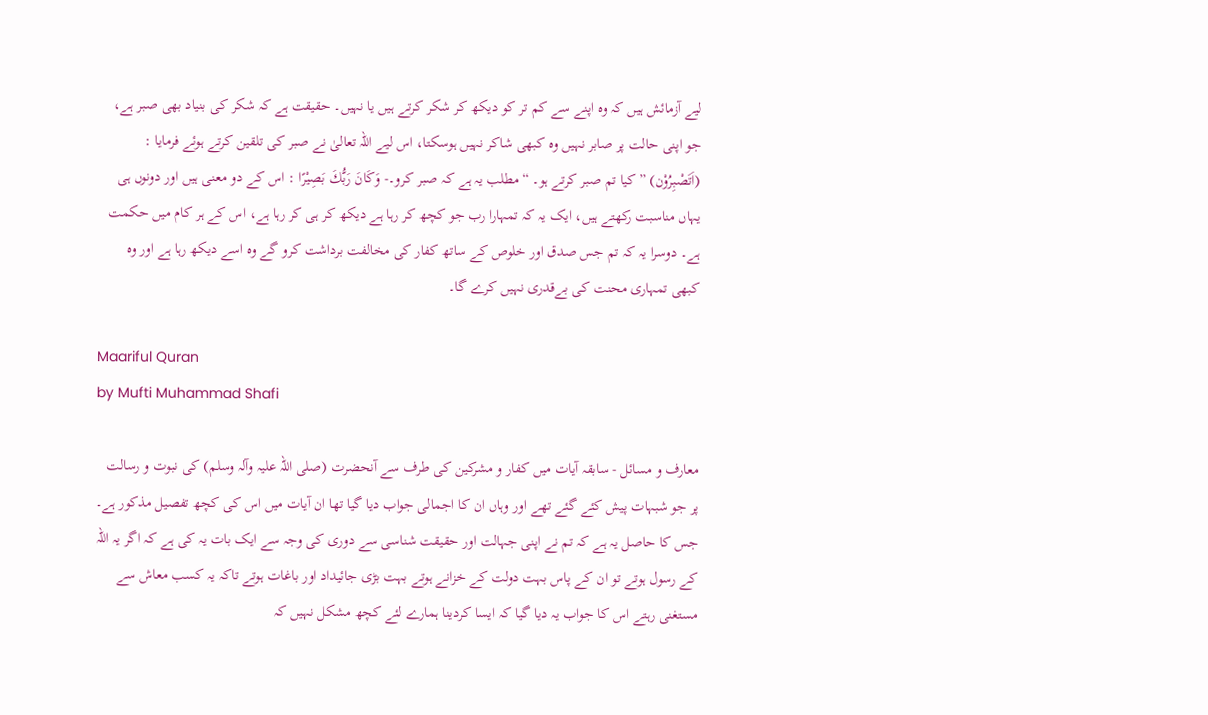لیے آزمائش ہیں کہ وہ اپنے سے کم تر کو دیکھ کر شکر کرتے ہیں یا نہیں۔ حقیقت ہے کہ شکر کی بنیاد بھی صبر ہے، جو اپنی حالت پر صابر نہیں وہ کبھی شاکر نہیں ہوسکتا، اس لیے اللہ تعالیٰ نے صبر کی تلقین کرتے ہوئے فرمایا : (اَتَصْبِرُوْن) ” کیا تم صبر کرتے ہو۔ “ مطلب یہ ہے کہ صبر کرو۔- وَكَانَ رَبُّكَ بَصِيْرًا : اس کے دو معنی ہیں اور دونوں ہی یہاں مناسبت رکھتے ہیں، ایک یہ کہ تمہارا رب جو کچھ کر رہا ہے دیکھ کر ہی کر رہا ہے، اس کے ہر کام میں حکمت ہے۔ دوسرا یہ کہ تم جس صدق اور خلوص کے ساتھ کفار کی مخالفت برداشت کرو گے وہ اسے دیکھ رہا ہے اور وہ کبھی تمہاری محنت کی بےقدری نہیں کرے گا۔

Maariful Quran
by Mufti Muhammad Shafi

معارف و مسائل - سابقہ آیات میں کفار و مشرکین کی طرف سے آنحضرت (صلی اللہ علیہ وآلہ وسلم) کی نبوت و رسالت پر جو شبہات پیش کئے گئے تھے اور وہاں ان کا اجمالی جواب دیا گیا تھا ان آیات میں اس کی کچھ تفصیل مذکور ہے۔ جس کا حاصل یہ ہے کہ تم نے اپنی جہالت اور حقیقت شناسی سے دوری کی وجہ سے ایک بات یہ کی ہے کہ اگر یہ اللہ کے رسول ہوتے تو ان کے پاس بہت دولت کے خزانے ہوتے بہت بڑی جائیداد اور باغات ہوتے تاکہ یہ کسب معاش سے مستغنی رہتے اس کا جواب یہ دیا گیا کہ ایسا کردینا ہمارے لئے کچھ مشکل نہیں کہ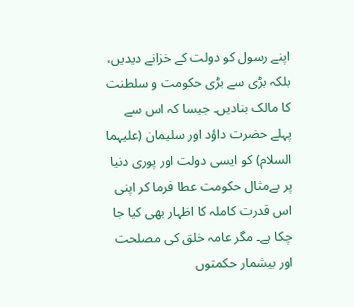اپنے رسول کو دولت کے خزانے دیدیں، بلکہ بڑی سے بڑی حکومت و سلطنت کا مالک بنادیں۔ جیسا کہ اس سے پہلے حضرت داؤد اور سلیمان (علیہما السلام) کو ایسی دولت اور پوری دنیا پر بےمثال حکومت عطا فرما کر اپنی اس قدرت کاملہ کا اظہار بھی کیا جا چکا ہے۔ مگر عامہ خلق کی مصلحت اور بیشمار حکمتوں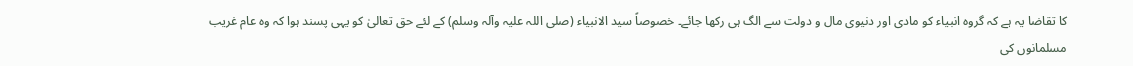کا تقاضا یہ ہے کہ گروہ انبیاء کو مادی اور دنیوی مال و دولت سے الگ ہی رکھا جائے۔ خصوصاً سید الانبیاء (صلی اللہ علیہ وآلہ وسلم) کے لئے حق تعالیٰ کو یہی پسند ہوا کہ وہ عام غریب مسلمانوں کی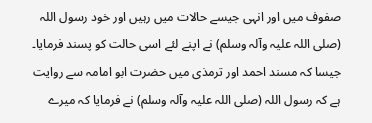صفوف میں اور انہی جیسے حالات میں رہیں اور خود رسول اللہ (صلی اللہ علیہ وآلہ وسلم) نے اپنے لئے اسی حالت کو پسند فرمایا۔ جیسا کہ مسند احمد اور ترمذی میں حضرت ابو امامہ سے روایت ہے کہ رسول اللہ (صلی اللہ علیہ وآلہ وسلم) نے فرمایا کہ میرے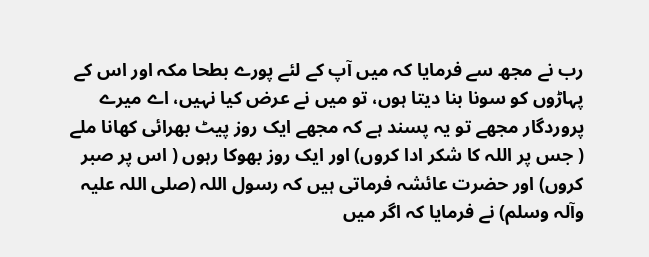رب نے مجھ سے فرمایا کہ میں آپ کے لئے پورے بطحا مکہ اور اس کے پہاڑوں کو سونا بنا دیتا ہوں، تو میں نے عرض کیا نہیں، اے میرے پروردگار مجھے تو یہ پسند ہے کہ مجھے ایک روز پیٹ بھرائی کھانا ملے ( جس پر اللہ کا شکر ادا کروں) اور ایک روز بھوکا رہوں ( اس پر صبر کروں) اور حضرت عائشہ فرماتی ہیں کہ رسول اللہ (صلی اللہ علیہ وآلہ وسلم) نے فرمایا کہ اگر میں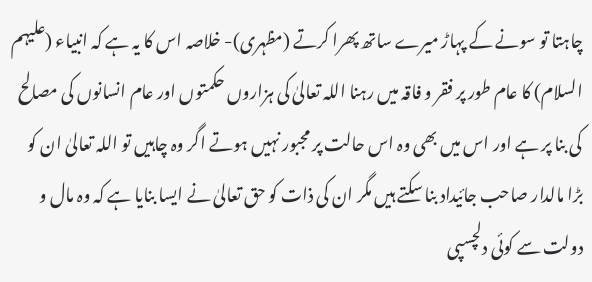چاہتا تو سونے کے پہاڑ میرے ساتھ پھرا کرتے (مظہری)- خلاصہ اس کا یہ ہے کہ انبیاء (علیہم السلام) کا عام طور پر فقر و فاقہ میں رہنا اللہ تعالیٰ کی ہزاروں حکمتوں اور عام انسانوں کی مصالح کی بنا پر ہے اور اس میں بھی وہ اس حالت پر مجبور نہیں ہوتے اگر وہ چاہیں تو اللہ تعالیٰ ان کو بڑا مالدار صاحب جائیداد بنا سکتے ہیں مگر ان کی ذات کو حق تعالیٰ نے ایسا بنایا ہے کہ وہ مال و دولت سے کوئی دلچسپی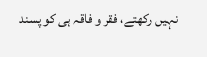نہیں رکھتے، فقر و فاقہ ہی کو پسند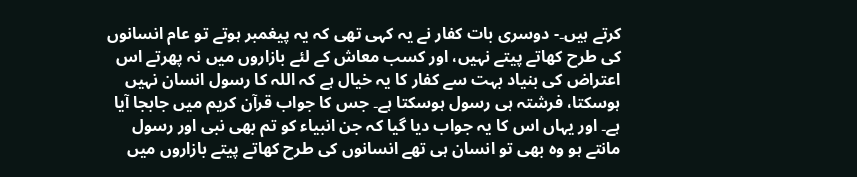کرتے ہیں۔- دوسری بات کفار نے یہ کہی تھی کہ یہ پیغمبر ہوتے تو عام انسانوں کی طرح کھاتے پیتے نہیں، اور کسب معاش کے لئے بازاروں میں نہ پھرتے اس اعتراض کی بنیاد بہت سے کفار کا یہ خیال ہے کہ اللہ کا رسول انسان نہیں ہوسکتا، فرشتہ ہی رسول ہوسکتا ہے۔ جس کا جواب قرآن کریم میں جابجا آیا ہے۔ اور یہاں اس کا یہ جواب دیا گیا کہ جن انبیاء کو تم بھی نبی اور رسول مانتے ہو وہ بھی تو انسان ہی تھے انسانوں کی طرح کھاتے پیتے بازاروں میں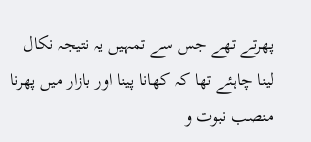پھرتے تھے جس سے تمہیں یہ نتیجہ نکال لینا چاہئے تھا کہ کھانا پینا اور بازار میں پھرنا منصب نبوت و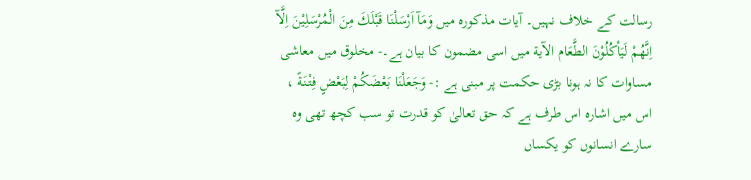رسالت کے خلاف نہیں۔ آیات مذکورہ میں وَمَآ اَرْسَلْنَا قَبْلَكَ مِنَ الْمُرْسَلِيْنَ اِلَّآ اِنَّهُمْ لَيَاْكُلُوْنَ الطَّعَام الآیة میں اسی مضمون کا بیان ہے۔- مخلوق میں معاشی مساوات کا نہ ہونا بڑی حکمت پر مبنی ہے :- وَجَعَلْنَا بَعْضَكُمْ لِبَعْضٍ فِتْنَةً ، اس میں اشارہ اس طرف ہے کہ حق تعالیٰ کو قدرت تو سب کچھ تھی وہ سارے انسانوں کو یکساں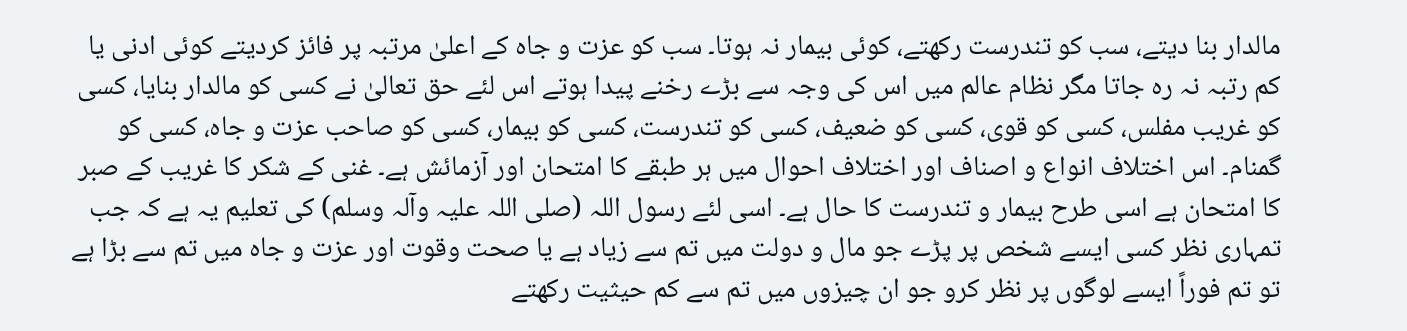مالدار بنا دیتے، سب کو تندرست رکھتے، کوئی بیمار نہ ہوتا۔ سب کو عزت و جاہ کے اعلیٰ مرتبہ پر فائز کردیتے کوئی ادنی یا کم رتبہ نہ رہ جاتا مگر نظام عالم میں اس کی وجہ سے بڑے رخنے پیدا ہوتے اس لئے حق تعالیٰ نے کسی کو مالدار بنایا، کسی کو غریب مفلس، کسی کو قوی، کسی کو ضعیف، کسی کو تندرست، کسی کو بیمار، کسی کو صاحب عزت و جاہ، کسی کو گمنام۔ اس اختلاف انواع و اصناف اور اختلاف احوال میں ہر طبقے کا امتحان اور آزمائش ہے۔ غنی کے شکر کا غریب کے صبر کا امتحان ہے اسی طرح بیمار و تندرست کا حال ہے۔ اسی لئے رسول اللہ (صلی اللہ علیہ وآلہ وسلم) کی تعلیم یہ ہے کہ جب تمہاری نظر کسی ایسے شخص پر پڑے جو مال و دولت میں تم سے زیاد ہے یا صحت وقوت اور عزت و جاہ میں تم سے بڑا ہے تو تم فوراً ایسے لوگوں پر نظر کرو جو ان چیزوں میں تم سے کم حیثیت رکھتے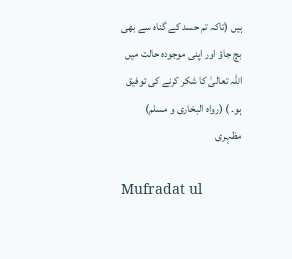ہیں (تاکہ تم حسد کے گناہ سے بھی بچ جاؤ اور اپنی موجودہ حالت میں اللہ تعالیٰ کا شکر کرنے کی توفیق ہو۔ ) (رواہ البخاری و مسلم) مظہری

Mufradat ul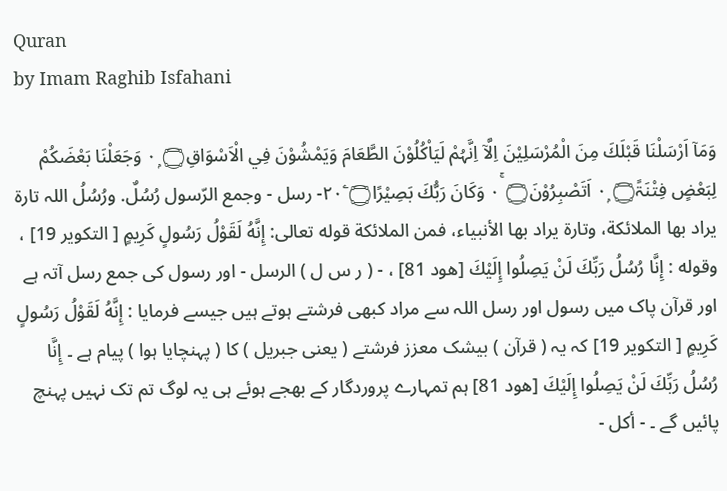Quran
by Imam Raghib Isfahani

وَمَآ اَرْسَلْنَا قَبْلَكَ مِنَ الْمُرْسَلِيْنَ اِلَّآ اِنَّہُمْ لَيَاْكُلُوْنَ الطَّعَامَ وَيَمْشُوْنَ فِي الْاَسْوَاقِ۝ ٠ۭ وَجَعَلْنَا بَعْضَكُمْ لِبَعْضٍ فِتْنَۃً۝ ٠ۭ اَتَصْبِرُوْنَ۝ ٠ۚ وَكَانَ رَبُّكَ بَصِيْرًا۝ ٢٠ۧ- رسل - وجمع الرّسول رُسُلٌ. ورُسُلُ اللہ تارة يراد بها الملائكة، وتارة يراد بها الأنبیاء، فمن الملائكة قوله تعالی: إِنَّهُ لَقَوْلُ رَسُولٍ كَرِيمٍ [ التکوير 19] ، وقوله : إِنَّا رُسُلُ رَبِّكَ لَنْ يَصِلُوا إِلَيْكَ [هود 81] ، - ( ر س ل ) الرسل - اور رسول کی جمع رسل آتہ ہے اور قرآن پاک میں رسول اور رسل اللہ سے مراد کبھی فرشتے ہوتے ہیں جیسے فرمایا : إِنَّهُ لَقَوْلُ رَسُولٍ كَرِيمٍ [ التکوير 19] کہ یہ ( قرآن ) بیشک معزز فرشتے ( یعنی جبریل ) کا ( پہنچایا ہوا ) پیام ہے ۔ إِنَّا رُسُلُ رَبِّكَ لَنْ يَصِلُوا إِلَيْكَ [هود 81] ہم تمہارے پروردگار کے بھجے ہوئے ہی یہ لوگ تم تک نہیں پہنچ پائیں گے ۔ - أكل -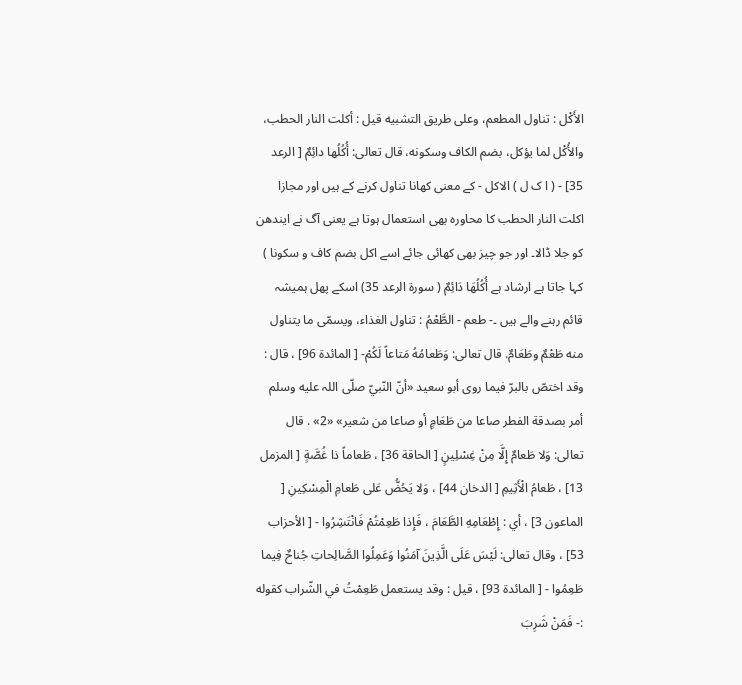الأَكْل : تناول المطعم، وعلی طریق التشبيه قيل : أكلت النار الحطب، والأُكْل لما يؤكل، بضم الکاف وسکونه، قال تعالی: أُكُلُها دائِمٌ [ الرعد 35] - ( ا ک ل ) الاکل - کے معنی کھانا تناول کرنے کے ہیں اور مجازا اکلت النار الحطب کا محاورہ بھی استعمال ہوتا ہے یعنی آگ نے ایندھن کو جلا ڈالا۔ اور جو چیز بھی کھائی جائے اسے اکل بضم کاف و سکونا ) کہا جاتا ہے ارشاد ہے أُكُلُهَا دَائِمٌ ( سورة الرعد 35) اسکے پھل ہمیشہ قائم رہنے والے ہیں ۔- طعم - الطَّعْمُ : تناول الغذاء، ويسمّى ما يتناول منه طَعْمٌ وطَعَامٌ. قال تعالی: وَطَعامُهُ مَتاعاً لَكُمْ- [ المائدة 96] ، قال : وقد اختصّ بالبرّ فيما روی أبو سعید «أنّ النّبيّ صلّى اللہ عليه وسلم أمر بصدقة الفطر صاعا من طَعَامٍ أو صاعا من شعیر» «2» . قال تعالی: وَلا طَعامٌ إِلَّا مِنْ غِسْلِينٍ [ الحاقة 36] ، طَعاماً ذا غُصَّةٍ [ المزمل 13] ، طَعامُ الْأَثِيمِ [ الدخان 44] ، وَلا يَحُضُّ عَلى طَعامِ الْمِسْكِينِ [ الماعون 3] ، أي : إِطْعَامِهِ الطَّعَامَ ، فَإِذا طَعِمْتُمْ فَانْتَشِرُوا - [ الأحزاب 53] ، وقال تعالی: لَيْسَ عَلَى الَّذِينَ آمَنُوا وَعَمِلُوا الصَّالِحاتِ جُناحٌ فِيما طَعِمُوا - [ المائدة 93] ، قيل : وقد يستعمل طَعِمْتُ في الشّراب کقوله :- فَمَنْ شَرِبَ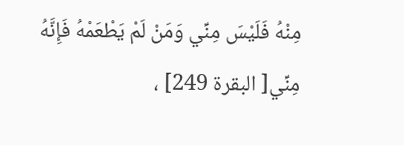مِنْهُ فَلَيْسَ مِنِّي وَمَنْ لَمْ يَطْعَمْهُ فَإِنَّهُ مِنِّي[ البقرة 249] ،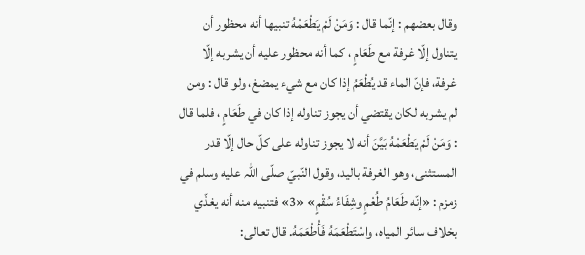وقال بعضهم : إنّما قال : وَمَنْ لَمْ يَطْعَمْهُ تنبيها أنه محظور أن يتناول إلّا غرفة مع طَعَامٍ ، كما أنه محظور عليه أن يشربه إلّا غرفة، فإنّ الماء قد يُطْعَمُ إذا کان مع شيء يمضغ، ولو قال : ومن لم يشربه لکان يقتضي أن يجوز تناوله إذا کان في طَعَامٍ ، فلما قال : وَمَنْ لَمْ يَطْعَمْهُ بَيَّنَ أنه لا يجوز تناوله علی كلّ حال إلّا قدر المستثنی، وهو الغرفة بالید، وقول النّبيّ صلّى اللہ عليه وسلم في زمزم : «إنّه طَعَامُ طُعْمٍ وشِفَاءُ سُقْمٍ» «3» فتنبيه منه أنه يغذّي بخلاف سائر المیاه، واسْتَطْعَمَهُ فَأْطْعَمَهُ. قال تعالی: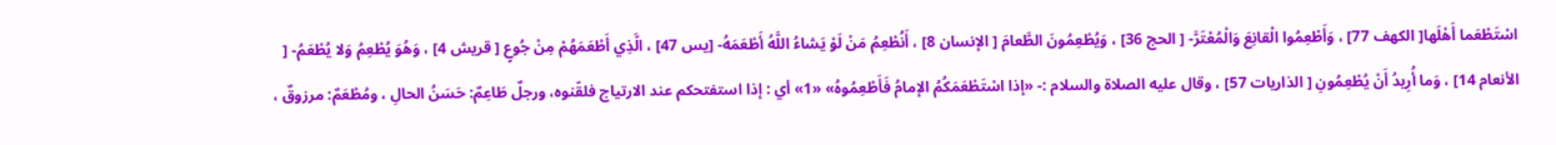اسْتَطْعَما أَهْلَها[ الكهف 77] ، وَأَطْعِمُوا الْقانِعَ وَالْمُعْتَرَّ- [ الحج 36] ، وَيُطْعِمُونَ الطَّعامَ [ الإنسان 8] ، أَنُطْعِمُ مَنْ لَوْ يَشاءُ اللَّهُ أَطْعَمَهُ- [يس 47] ، الَّذِي أَطْعَمَهُمْ مِنْ جُوعٍ [ قریش 4] ، وَهُوَ يُطْعِمُ وَلا يُطْعَمُ- [ الأنعام 14] ، وَما أُرِيدُ أَنْ يُطْعِمُونِ [ الذاریات 57] ، وقال عليه الصلاة والسلام :- «إذا اسْتَطْعَمَكُمُ الإمامُ فَأَطْعِمُوهُ» «1» أي : إذا استفتحکم عند الارتیاج فلقّنوه، ورجلٌ طَاعِمٌ: حَسَنُ الحالِ ، ومُطْعَمٌ: مرزوقٌ ،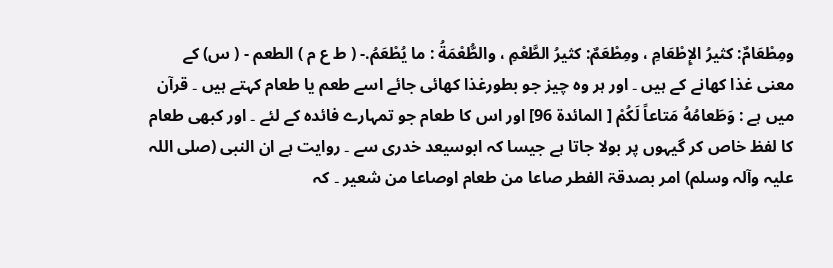ومِطْعَامٌ: كثيرُ الإِطْعَامِ ، ومِطْعَمٌ: كثيرُ الطَّعْمِ ، والطُّعْمَةُ : ما يُطْعَمُ.- ( ط ع م ) الطعم - ( س) کے معنی غذا کھانے کے ہیں ۔ اور ہر وہ چیز جو بطورغذا کھائی جائے اسے طعم یا طعام کہتے ہیں ۔ قرآن میں ہے : وَطَعامُهُ مَتاعاً لَكُمْ [ المائدة 96] اور اس کا طعام جو تمہارے فائدہ کے لئے ۔ اور کبھی طعام کا لفظ خاص کر گیہوں پر بولا جاتا ہے جیسا کہ ابوسیعد خدری سے ۔ روایت ہے ان النبی (صلی اللہ علیہ وآلہ وسلم) امر بصدقۃ الفطر صاعا من طعام اوصاعا من شعیر ۔ کہ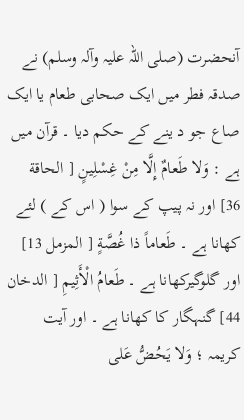آنحضرت (صلی اللہ علیہ وآلہ وسلم) نے صدقہ فطر میں ایک صحابی طعام یا ایک صاع جو د ینے کے حکم دیا ۔ قرآن میں ہے : وَلا طَعامٌ إِلَّا مِنْ غِسْلِينٍ [ الحاقة 36] اور نہ پیپ کے سوا ( اس کے ) لئے کھانا ہے ۔ طَعاماً ذا غُصَّةٍ [ المزمل 13] اور گلوگیرکھانا ہے ۔ طَعامُ الْأَثِيمِ [ الدخان 44] گنہگار کا کھانا ہے ۔ اور آیت کریمہ ؛ وَلا يَحُضُّ عَلى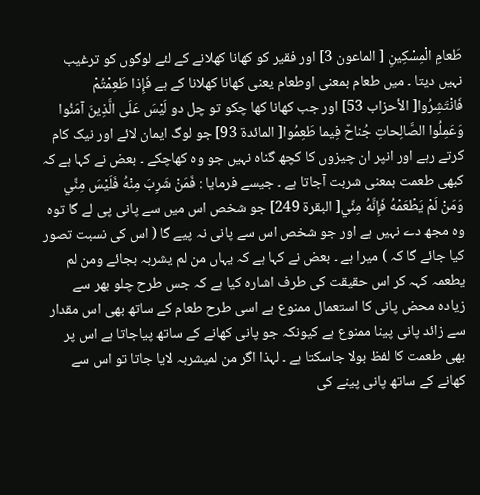طَعامِ الْمِسْكِينِ [ الماعون 3] اور فقیر کو کھانا کھلانے کے لئے لوگوں کو ترغیب نہیں دیتا ۔ میں طعام بمعنی اوطعام یعنی کھانا کھلانا کے ہے فَإِذا طَعِمْتُمْ فَانْتَشِرُوا[ الأحزاب 53] اور جب کھانا کھا چکو تو چل دو لَيْسَ عَلَى الَّذِينَ آمَنُوا وَعَمِلُوا الصَّالِحاتِ جُناحٌ فِيما طَعِمُوا[ المائدة 93] جو لوگ ایمان لائے اور نیک کام کرتے رہے اور انپر ان چیزوں کا کچھ گناہ نہیں جو وہ کھاچکے ۔ بعض نے کہا ہے کہ کبھی طعمت بمعنی شربت آجاتا ہے ۔ جیسے فرمایا : فَمَنْ شَرِبَ مِنْهُ فَلَيْسَ مِنِّي وَمَنْ لَمْ يَطْعَمْهُ فَإِنَّهُ مِنِّي[ البقرة 249] جو شخص اس میں سے پانی پی لے گا توہ وہ مجھ دے نہیں ہے اور جو شخص اس سے پانی نہ پیے گا ( اس کی نسبت تصور کیا جائے گا کہ ) میرا ہے ۔ بعض نے کہا ہے کہ یہاں من لم یشربہ بجائے ومن لم یطعمہ کہہ کر اس حقیقت کی طرف اشارہ کیا ہے کہ جس طرح چلو بھر سے زیادہ محض پانی کا استعمال ممنوع ہے اسی طرح طعام کے ساتھ بھی اس مقدار سے زائد پانی پینا ممنوع ہے کیونکہ جو پانی کھانے کے ساتھ پیاجاتا ہے اس پر بھی طعمت کا لفظ بولا جاسکتا ہے ۔ لہذا اگر من لمیشربہ لایا جاتا تو اس سے کھانے کے ساتھ پانی پینے کی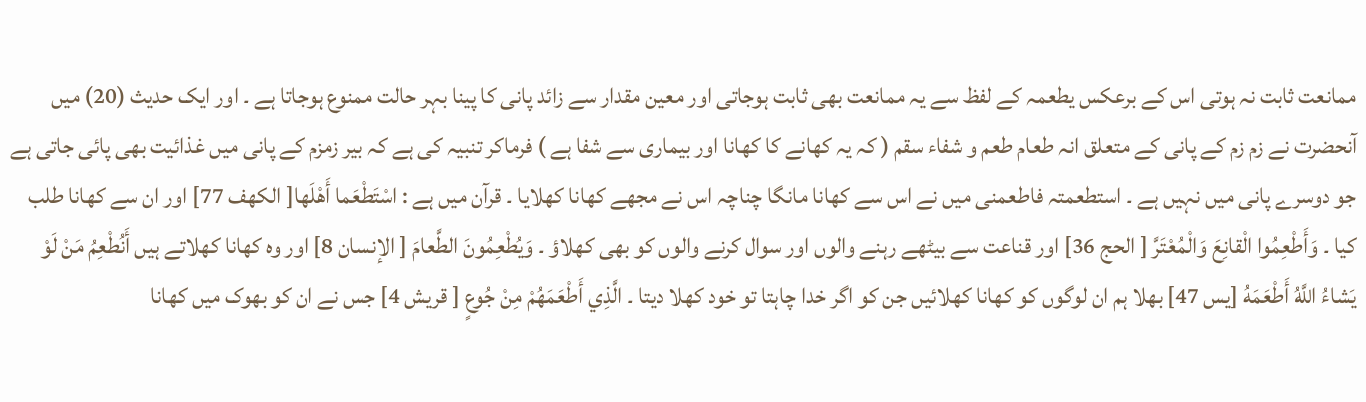ممانعت ثابت نہ ہوتی اس کے برعکس یطعمہ کے لفظ سے یہ ممانعت بھی ثابت ہوجاتی اور معین مقدار سے زائد پانی کا پینا بہر حالت ممنوع ہوجاتا ہے ۔ اور ایک حدیث (20) میں آنحضرت نے زم زم کے پانی کے متعلق انہ طعام طعم و شفاء سقم ( کہ یہ کھانے کا کھانا اور بیماری سے شفا ہے ) فرماکر تنبیہ کی ہے کہ بیر زمزم کے پانی میں غذائیت بھی پائی جاتی ہے جو دوسرے پانی میں نہیں ہے ۔ استطعمتہ فاطعمنی میں نے اس سے کھانا مانگا چناچہ اس نے مجھے کھانا کھلایا ۔ قرآن میں ہے : اسْتَطْعَما أَهْلَها[ الكهف 77] اور ان سے کھانا طلب کیا ۔ وَأَطْعِمُوا الْقانِعَ وَالْمُعْتَرَّ [ الحج 36] اور قناعت سے بیٹھے رہنے والوں اور سوال کرنے والوں کو بھی کھلاؤ ۔ وَيُطْعِمُونَ الطَّعامَ [ الإنسان 8] اور وہ کھانا کھلاتے ہیں أَنُطْعِمُ مَنْ لَوْ يَشاءُ اللَّهُ أَطْعَمَهُ [يس 47] بھلا ہم ان لوگوں کو کھانا کھلائیں جن کو اگر خدا چاہتا تو خود کھلا دیتا ۔ الَّذِي أَطْعَمَهُمْ مِنْ جُوعٍ [ قریش 4] جس نے ان کو بھوک میں کھانا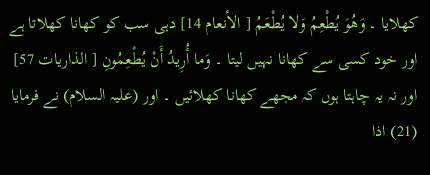کھلایا ۔ وَهُوَ يُطْعِمُ وَلا يُطْعَمُ [ الأنعام 14] دہی سب کو کھانا کھلاتا ہے اور خود کسی سے کھانا نہیں لیتا ۔ وَما أُرِيدُ أَنْ يُطْعِمُونِ [ الذاریات 57] اور نہ یہ چاہتا ہوں کہ مجھے کھانا کھلائیں ۔ اور (علیہ السلام) نے فرمایا (21) اذا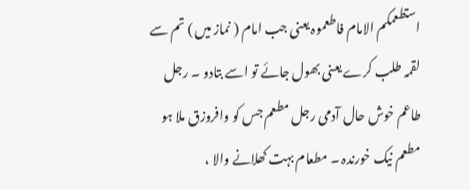استطعمکم الامام فاطعموہ یعنی جب امام ( نماز میں ) تم سے لقمہ طلب کرے یعنی بھول جائے تو اسے بتادو ۔ رجل طاعم خوش حال آدمی رجل مطعم جس کو وافروزق ملا ہو مطعم نیک خورندہ ۔ مطعام بہت کھلانے والا ،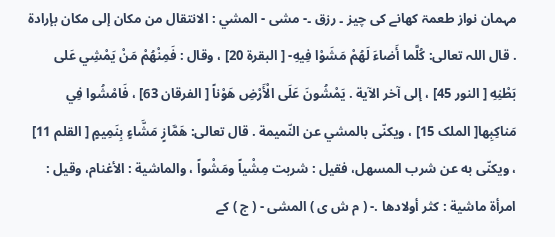مہمان نواز طعمۃ کھانے کی چیز ۔ رزق ۔- مشی - المشي : الانتقال من مکان إلى مکان بإرادة . قال اللہ تعالی: كُلَّما أَضاءَ لَهُمْ مَشَوْا فِيهِ- [ البقرة 20] ، وقال : فَمِنْهُمْ مَنْ يَمْشِي عَلى بَطْنِهِ [ النور 45] ، إلى آخر الآية . يَمْشُونَ عَلَى الْأَرْضِ هَوْناً [ الفرقان 63] ، فَامْشُوا فِي مَناكِبِها[ الملک 15] ، ويكنّى بالمشي عن النّميمة . قال تعالی: هَمَّازٍ مَشَّاءٍ بِنَمِيمٍ [ القلم 11] ، ويكنّى به عن شرب المسهل، فقیل : شربت مِشْياً ومَشْواً ، والماشية : الأغنام، وقیل : امرأة ماشية : كثر أولادها .- ( م ش ی ) المشی - ( ج ) کے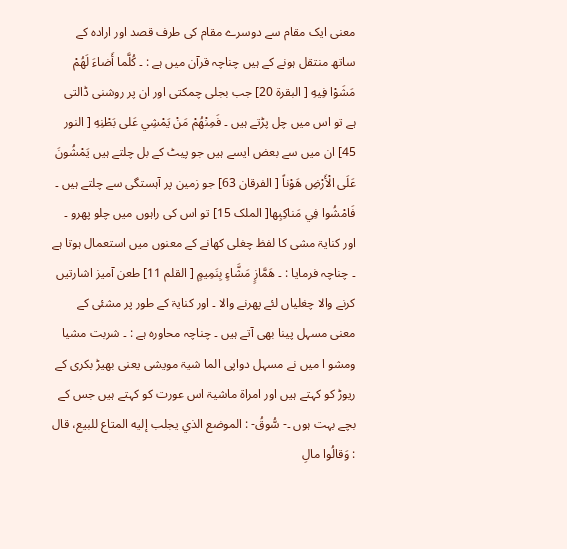معنی ایک مقام سے دوسرے مقام کی طرف قصد اور ارادہ کے ساتھ منتقل ہونے کے ہیں چناچہ قرآن میں ہے : ۔ كُلَّما أَضاءَ لَهُمْ مَشَوْا فِيهِ [ البقرة 20] جب بجلی چمکتی اور ان پر روشنی ڈالتی ہے تو اس میں چل پڑتے ہیں ۔ فَمِنْهُمْ مَنْ يَمْشِي عَلى بَطْنِهِ [ النور 45] ان میں سے بعض ایسے ہیں جو پیٹ کے بل چلتے ہیں يَمْشُونَ عَلَى الْأَرْضِ هَوْناً [ الفرقان 63] جو زمین پر آہستگی سے چلتے ہیں ۔ فَامْشُوا فِي مَناكِبِها[ الملک 15] تو اس کی راہوں میں چلو پھرو ۔ اور کنایۃ مشی کا لفظ چغلی کھانے کے معنوں میں استعمال ہوتا ہے ۔ چناچہ فرمایا : ۔ هَمَّازٍ مَشَّاءٍ بِنَمِيمٍ [ القلم 11] طعن آمیز اشارتیں کرنے والا چغلیاں لئے پھرنے والا ۔ اور کنایۃ کے طور پر مشئی کے معنی مسہل پینا بھی آتے ہیں ۔ چناچہ محاورہ ہے : ۔ شربت مشیا ومشو ا میں نے مسہل دواپی الما شیۃ مویشی یعنی بھیڑ بکری کے ریوڑ کو کہتے ہیں اور امراۃ ماشیۃ اس عورت کو کہتے ہیں جس کے بچے بہت ہوں ۔- سُّوقُ- : الموضع الذي يجلب إليه المتاع للبیع، قال : وَقالُوا مالِ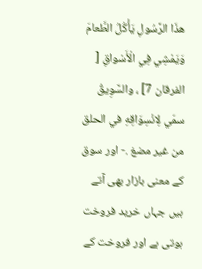هذَا الرَّسُولِ يَأْكُلُ الطَّعامَ وَيَمْشِي فِي الْأَسْواقِ [ الفرقان 7] ، والسَّوِيقُ سمّي لِانْسِوَاقِهِ في الحلق من غير مضغ .- اور سوق کے معنی بازار بھی آتے ہیں جہاں خرید فروخت ہوتی ہے اور فروخت کے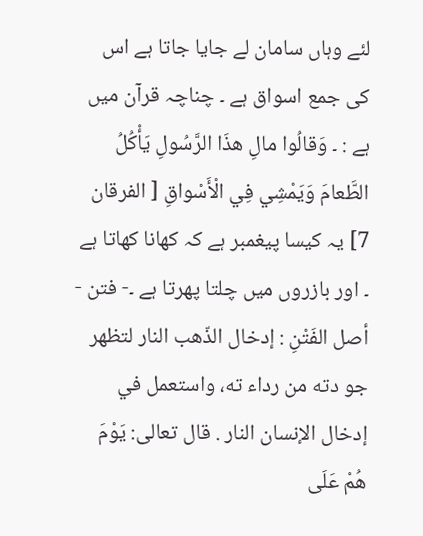لئے وہاں سامان لے جایا جاتا ہے اس کی جمع اسواق ہے ۔ چناچہ قرآن میں ہے : ۔ وَقالُوا مالِ هذَا الرَّسُولِ يَأْكُلُ الطَّعامَ وَيَمْشِي فِي الْأَسْواقِ [ الفرقان 7] یہ کیسا پیغمبر ہے کہ کھانا کھاتا ہے ۔ اور بازروں میں چلتا پھرتا ہے ۔- فتن - أصل الفَتْنِ : إدخال الذّهب النار لتظهر جو دته من رداء ته، واستعمل في إدخال الإنسان النار . قال تعالی: يَوْمَ هُمْ عَلَى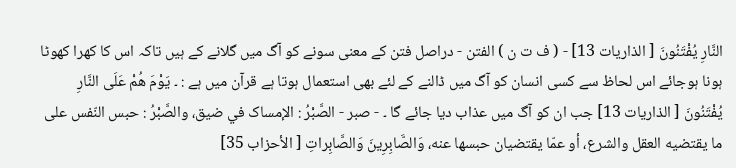النَّارِ يُفْتَنُونَ [ الذاریات 13] - ( ف ت ن ) الفتن - دراصل فتن کے معنی سونے کو آگ میں گلانے کے ہیں تاکہ اس کا کھرا کھوٹا ہونا ہوجائے اس لحاظ سے کسی انسان کو آگ میں ڈالنے کے لئے بھی استعمال ہوتا ہے قرآن میں ہے : ۔ يَوْمَ هُمْ عَلَى النَّارِ يُفْتَنُونَ [ الذاریات 13] جب ان کو آگ میں عذاب دیا جائے گا ۔ - صبر - الصَّبْرُ : الإمساک في ضيق، والصَّبْرُ : حبس النّفس علی ما يقتضيه العقل والشرع، أو عمّا يقتضیان حبسها عنه، وَالصَّابِرِينَ وَالصَّابِراتِ [ الأحزاب 35]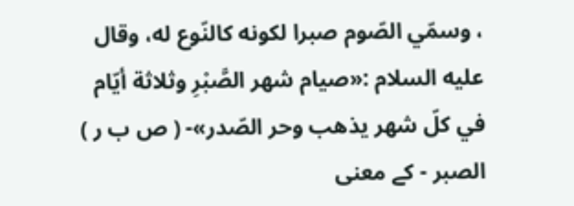، وسمّي الصّوم صبرا لکونه کالنّوع له، وقال عليه السلام :«صيام شهر الصَّبْرِ وثلاثة أيّام في كلّ شهر يذهب وحر الصّدر»- ( ص ب ر ) الصبر - کے معنی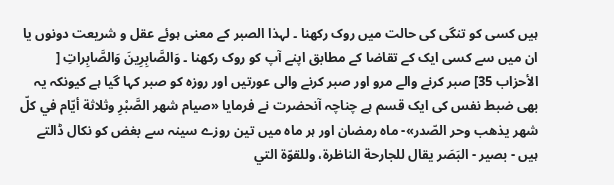ہیں کسی کو تنگی کی حالت میں روک رکھنا ۔ لہذا الصبر کے معنی ہوئے عقل و شریعت دونوں یا ان میں سے کسی ایک کے تقاضا کے مطابق اپنے آپ کو روک رکھنا ۔ وَالصَّابِرِينَ وَالصَّابِراتِ [ الأحزاب 35] صبر کرنے والے مرو اور صبر کرنے والی عورتیں اور روزہ کو صبر کہا گیا ہے کیونکہ یہ بھی ضبط نفس کی ایک قسم ہے چناچہ آنحضرت نے فرمایا «صيام شهر الصَّبْرِ وثلاثة أيّام في كلّ شهر يذهب وحر الصّدر»- ماه رمضان اور ہر ماہ میں تین روزے سینہ سے بغض کو نکال ڈالتے ہیں - بصیر - البَصَر يقال للجارحة الناظرة، وللقوّة التي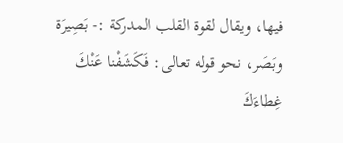فيها، ويقال لقوة القلب المدرکة :- بَصِيرَة وبَصَر، نحو قوله تعالی: فَكَشَفْنا عَنْكَ غِطاءَكَ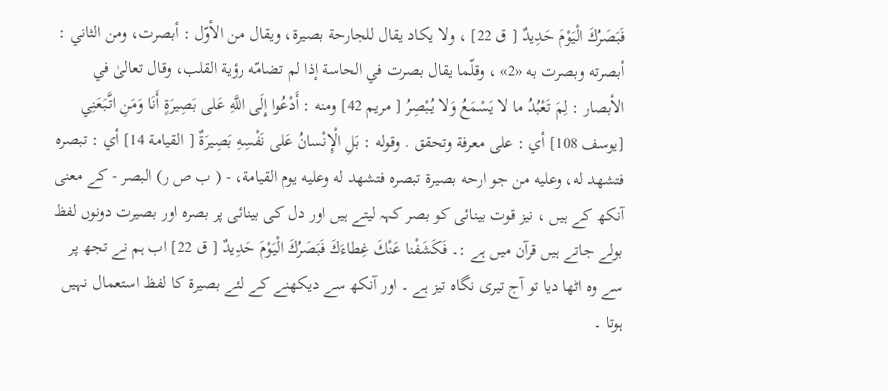فَبَصَرُكَ الْيَوْمَ حَدِيدٌ [ ق 22] ، ولا يكاد يقال للجارحة بصیرة، ويقال من الأوّل : أبصرت، ومن الثاني : أبصرته وبصرت به «2» ، وقلّما يقال بصرت في الحاسة إذا لم تضامّه رؤية القلب، وقال تعالیٰ في الأبصار : لِمَ تَعْبُدُ ما لا يَسْمَعُ وَلا يُبْصِرُ [ مریم 42] ومنه : أَدْعُوا إِلَى اللَّهِ عَلى بَصِيرَةٍ أَنَا وَمَنِ اتَّبَعَنِي [يوسف 108] أي : علی معرفة وتحقق . وقوله : بَلِ الْإِنْسانُ عَلى نَفْسِهِ بَصِيرَةٌ [ القیامة 14] أي : تبصره فتشهد له، وعليه من جو ارحه بصیرة تبصره فتشهد له وعليه يوم القیامة، - ( ب ص ر) البصر - کے معنی آنکھ کے ہیں ، نیز قوت بینائی کو بصر کہہ لیتے ہیں اور دل کی بینائی پر بصرہ اور بصیرت دونوں لفظ بولے جاتے ہیں قرآن میں ہے :۔ فَكَشَفْنا عَنْكَ غِطاءَكَ فَبَصَرُكَ الْيَوْمَ حَدِيدٌ [ ق 22] اب ہم نے تجھ پر سے وہ اٹھا دیا تو آج تیری نگاہ تیز ہے ۔ اور آنکھ سے دیکھنے کے لئے بصیرۃ کا لفظ استعمال نہیں ہوتا ۔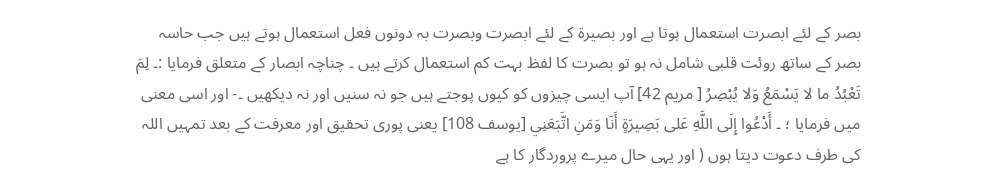بصر کے لئے ابصرت استعمال ہوتا ہے اور بصیرۃ کے لئے ابصرت وبصرت بہ دونوں فعل استعمال ہوتے ہیں جب حاسہ بصر کے ساتھ روئت قلبی شامل نہ ہو تو بصرت کا لفظ بہت کم استعمال کرتے ہیں ۔ چناچہ ابصار کے متعلق فرمایا :۔ لِمَ تَعْبُدُ ما لا يَسْمَعُ وَلا يُبْصِرُ [ مریم 42] آپ ایسی چیزوں کو کیوں پوجتے ہیں جو نہ سنیں اور نہ دیکھیں ۔- اور اسی معنی میں فرمایا ؛ ۔ أَدْعُوا إِلَى اللَّهِ عَلى بَصِيرَةٍ أَنَا وَمَنِ اتَّبَعَنِي [يوسف 108] یعنی پوری تحقیق اور معرفت کے بعد تمہیں اللہ کی طرف دعوت دیتا ہوں ( اور یہی حال میرے پروردگار کا ہے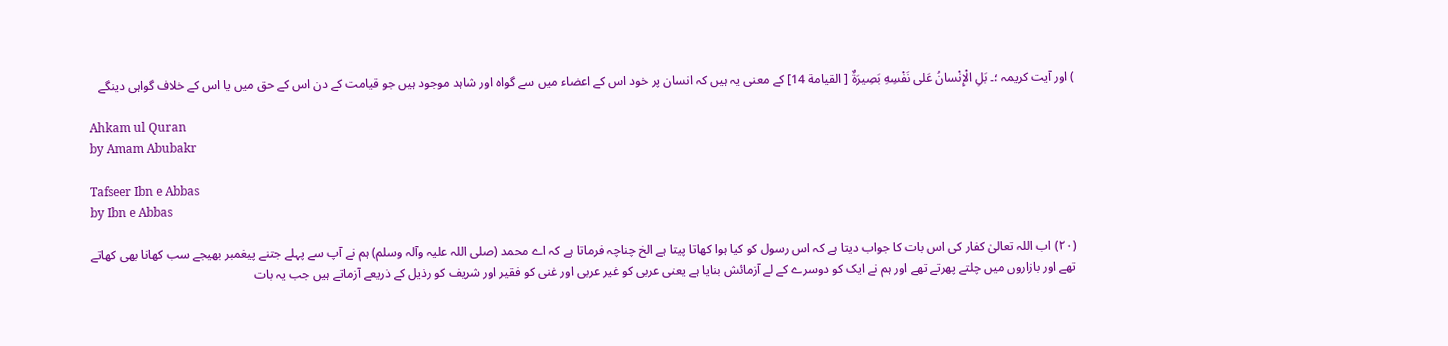) اور آیت کریمہ ؛۔ بَلِ الْإِنْسانُ عَلى نَفْسِهِ بَصِيرَةٌ [ القیامة 14] کے معنی یہ ہیں کہ انسان پر خود اس کے اعضاء میں سے گواہ اور شاہد موجود ہیں جو قیامت کے دن اس کے حق میں یا اس کے خلاف گواہی دینگے

Ahkam ul Quran
by Amam Abubakr

Tafseer Ibn e Abbas
by Ibn e Abbas

(٢٠) اب اللہ تعالیٰ کفار کی اس بات کا جواب دیتا ہے کہ اس رسول کو کیا ہوا کھاتا پیتا ہے الخ چناچہ فرماتا ہے کہ اے محمد (صلی اللہ علیہ وآلہ وسلم) ہم نے آپ سے پہلے جتنے پیغمبر بھیجے سب کھانا بھی کھاتے تھے اور بازاروں میں چلتے پھرتے تھے اور ہم نے ایک کو دوسرے کے لے آزمائش بنایا ہے یعنی عربی کو غیر عربی اور غنی کو فقیر اور شریف کو رذیل کے ذریعے آزماتے ہیں جب یہ بات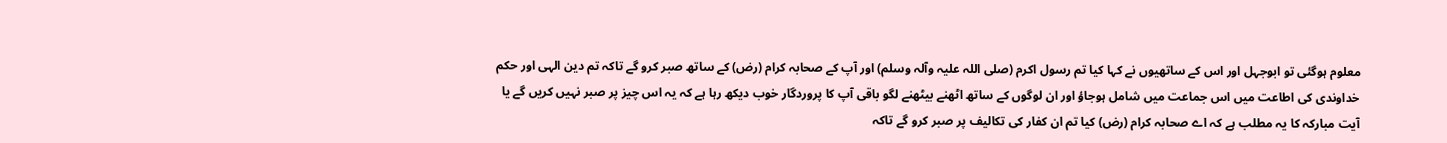معلوم ہوگئی تو ابوجہل اور اس کے ساتھیوں نے کہا کیا تم رسول اکرم (صلی اللہ علیہ وآلہ وسلم) اور آپ کے صحابہ کرام (رض) کے ساتھ صبر کرو گے تاکہ تم دین الہی اور حکم خداوندی کی اطاعت میں اس جماعت میں شامل ہوجاؤ اور ان لوگوں کے ساتھ اٹھنے بیٹھنے لگو باقی آپ کا پروردگار خوب دیکھ رہا ہے کہ یہ اس چیز پر صبر نہیں کریں گے یا آیت مبارکہ کا یہ مطلب ہے کہ اے صحابہ کرام (رض) کیا تم ان کفار کی تکالیف پر صبر کرو گے تاکہ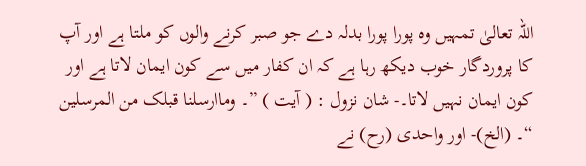اللہ تعالیٰ تمہیں وہ پورا پورا بدلہ دے جو صبر کرنے والوں کو ملتا ہے اور آپ کا پروردگار خوب دیکھ رہا ہے کہ ان کفار میں سے کون ایمان لاتا ہے اور کون ایمان نہیں لاتا۔- شان نزول : ( آیت ) ”۔ وماارسلنا قبلک من المرسلین “۔ (الخ)- اور واحدی (رح) نے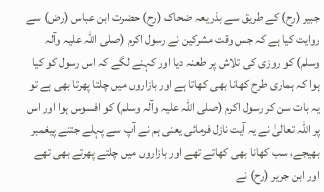جبیر (رح) کے طریق سے بذریعہ ضحاک (رح) حضرت ابن عباس (رض) سے روایت کیا ہے کہ جس وقت مشرکین نے رسول اکرم (صلی اللہ علیہ وآلہ وسلم) کو روزی کی تلاش پر طعنہ دیا اور کہنے لگے کہ اس رسول کو کیا ہوا کہ ہماری طرح کھانا بھی کھاتا ہے اور بازاروں میں چلتا پھرتا بھی ہے تو یہ بات سن کر رسول اکرم (صلی اللہ علیہ وآلہ وسلم) کو افسوس ہوا اور اس پر اللہ تعالیٰ نے یہ آیت نازل فرمائی یعنی ہم نے آپ سے پہلے جتنے پیغمبر بھیجے، سب کھانا بھی کھاتے تھے اور بازاروں میں چلتے پھرتے بھی تھے اور ابن جریر (رح) نے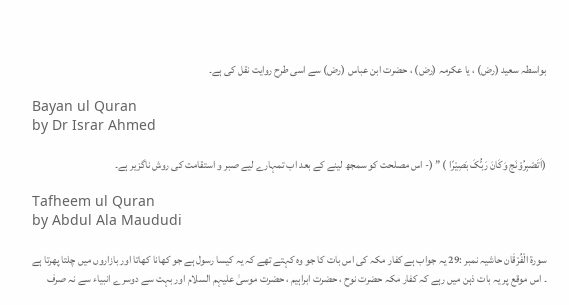بواسطہ سعید (رض) ، یا عکرمہ (رض) ، حضرت ابن عباس (رض) سے اسی طرح روایت نقل کی ہے۔

Bayan ul Quran
by Dr Israr Ahmed

(اَتَصْبِرُوْنَج وَکَانَ رَبُّکَ بَصِیْرًا ) ” (- اس مصلحت کو سمجھ لینے کے بعد اب تمہارے لیے صبر و استقامت کی روش ناگزیر ہے۔

Tafheem ul Quran
by Abdul Ala Maududi

سورة الْفُرْقَان حاشیہ نمبر :29 یہ جواب ہے کفار مکہ کی اس بات کا جو وہ کہتے تھے کہ یہ کیسا رسول ہے جو کھانا کھاتا اور بازاروں میں چلتا پھرتا ہے ۔ اس موقع پر یہ بات ذہن میں رہے کہ کفار مکہ حضرت نوح ، حضرت ابراہیم ، حضرت موسیٰ علیہم السلام اور بہت سے دوسرے انبیاء سے نہ صرف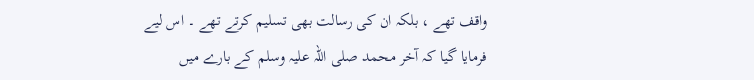واقف تھے ، بلکہ ان کی رسالت بھی تسلیم کرتے تھے ۔ اس لیے فرمایا گیا کہ آخر محمد صلی اللہ علیہ وسلم کے بارے میں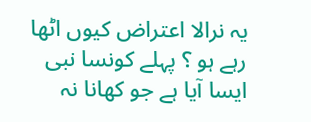یہ نرالا اعتراض کیوں اٹھا رہے ہو ؟ پہلے کونسا نبی ایسا آیا ہے جو کھانا نہ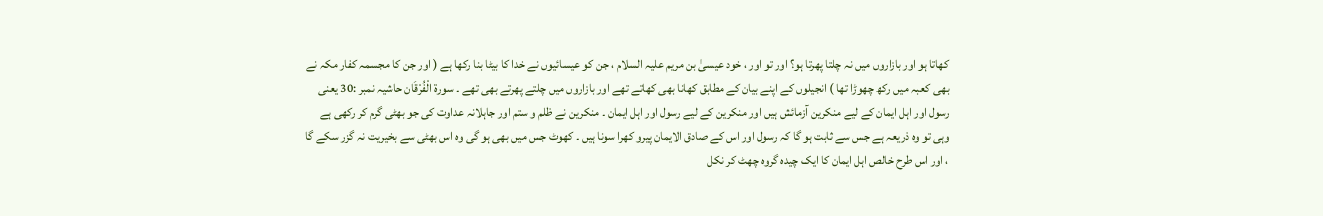کھاتا ہو اور بازاروں میں نہ چلتا پھرتا ہو؟ اور تو اور ، خود عیسیٰ بن مریم علیہ السلام ، جن کو عیسائیوں نے خدا کا بیٹا بنا رکھا ہے ( اور جن کا مجسمہ کفار مکہ نے بھی کعبہ میں رکھ چھوڑا تھا ) انجیلوں کے اپنے بیان کے مطابق کھانا بھی کھاتے تھے اور بازاروں میں چلتے پھرتے بھی تھے ۔ سورة الْفُرْقَان حاشیہ نمبر :30 یعنی رسول اور اہل ایمان کے لیے منکرین آزمائش ہیں اور منکرین کے لیے رسول اور اہل ایمان ۔ منکرین نے ظلم و ستم اور جاہلانہ عداوت کی جو بھٹی گرم کر رکھی ہے وہی تو وہ ذریعہ ہے جس سے ثابت ہو گا کہ رسول اور اس کے صادق الایمان پیرو کھرا سونا ہیں ۔ کھوٹ جس میں بھی ہو گی وہ اس بھٹی سے بخیریت نہ گزر سکے گا ، اور اس طرح خالص اہل ایمان کا ایک چیدہ گروہ چھٹ کر نکل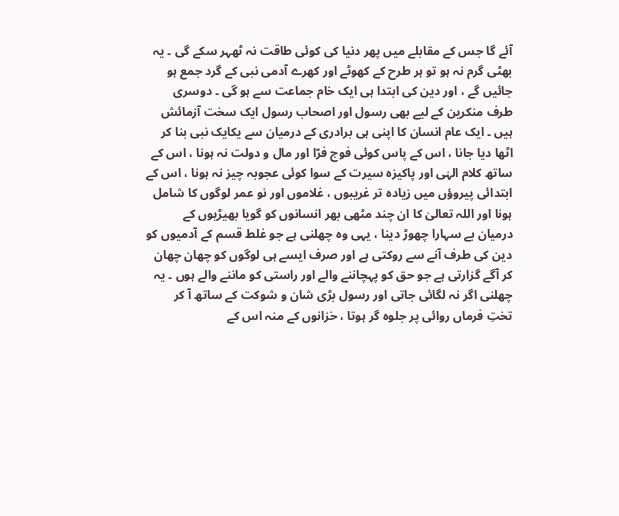آئے گا جس کے مقابلے میں پھر دنیا کی کوئی طاقت نہ ٹھہر سکے گی ۔ یہ بھٹی گرم نہ ہو تو ہر طرح کے کھوٹے اور کھرے آدمی نبی کے گرد جمع ہو جائیں گے ، اور دین کی ابتدا ہی ایک خام جماعت سے ہو گی ۔ دوسری طرف منکرین کے لیے بھی رسول اور اصحاب رسول ایک سخت آزمائش ہیں ۔ ایک عام انسان کا اپنی ہی برادری کے درمیان سے یکایک نبی بنا کر اٹھا دیا جانا ، اس کے پاس کوئی فوج فرّا اور مال و دولت نہ ہونا ، اس کے ساتھ کلام الہٰی اور پاکیزہ سیرت کے سوا کوئی عجوبہ چیز نہ ہونا ، اس کے ابتدائی پیروؤں میں زیادہ تر غریبوں ، غلاموں اور نو عمر لوگوں کا شامل ہونا اور اللہ تعالیٰ کا ان چند مٹھی بھر انسانوں کو گویا بھیڑیوں کے درمیان بے سہارا چھوڑ دینا ، یہی وہ چھلنی ہے جو غلط قسم کے آدمیوں کو دین کی طرف آنے سے روکتی ہے اور صرف ایسے ہی لوگوں کو چھان چھان کر آگے گزارتی ہے جو حق کو پہچاننے والے اور راستی کو ماننے والے ہوں ۔ یہ چھلنی اگر نہ لگائی جاتی اور رسول بڑی شان و شوکت کے ساتھ آ کر تختِ فرماں روائی پر جلوہ گر ہوتا ، خزانوں کے منہ اس کے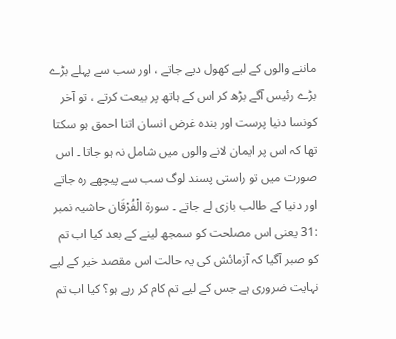ماننے والوں کے لیے کھول دیے جاتے ، اور سب سے پہلے بڑے بڑے رئیس آگے بڑھ کر اس کے ہاتھ پر بیعت کرتے ، تو آخر کونسا دنیا پرست اور بندہ غرض انسان اتنا احمق ہو سکتا تھا کہ اس پر ایمان لانے والوں میں شامل نہ ہو جاتا ۔ اس صورت میں تو راستی پسند لوگ سب سے پیچھے رہ جاتے اور دنیا کے طالب بازی لے جاتے ۔ سورة الْفُرْقَان حاشیہ نمبر :31 یعنی اس مصلحت کو سمجھ لینے کے بعد کیا اب تم کو صبر آگیا کہ آزمائش کی یہ حالت اس مقصد خیر کے لیے نہایت ضروری ہے جس کے لیے تم کام کر رہے ہو؟ کیا اب تم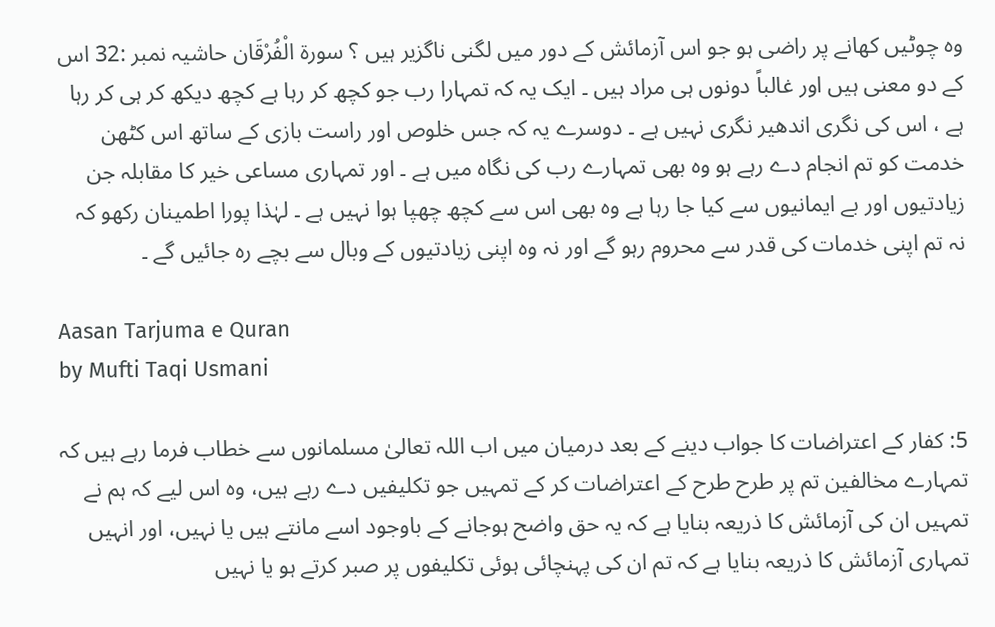وہ چوٹیں کھانے پر راضی ہو جو اس آزمائش کے دور میں لگنی ناگزیر ہیں ؟ سورة الْفُرْقَان حاشیہ نمبر :32 اس کے دو معنی ہیں اور غالباً دونوں ہی مراد ہیں ۔ ایک یہ کہ تمہارا رب جو کچھ کر رہا ہے کچھ دیکھ کر ہی کر رہا ہے ، اس کی نگری اندھیر نگری نہیں ہے ۔ دوسرے یہ کہ جس خلوص اور راست بازی کے ساتھ اس کٹھن خدمت کو تم انجام دے رہے ہو وہ بھی تمہارے رب کی نگاہ میں ہے ۔ اور تمہاری مساعی خیر کا مقابلہ جن زیادتیوں اور بے ایمانیوں سے کیا جا رہا ہے وہ بھی اس سے کچھ چھپا ہوا نہیں ہے ۔ لہٰذا پورا اطمینان رکھو کہ نہ تم اپنی خدمات کی قدر سے محروم رہو گے اور نہ وہ اپنی زیادتیوں کے وبال سے بچے رہ جائیں گے ۔

Aasan Tarjuma e Quran
by Mufti Taqi Usmani

5: کفار کے اعتراضات کا جواب دینے کے بعد درمیان میں اب اللہ تعالیٰ مسلمانوں سے خطاب فرما رہے ہیں کہ تمہارے مخالفین تم پر طرح طرح کے اعتراضات کر کے تمہیں جو تکلیفیں دے رہے ہیں، وہ اس لیے کہ ہم نے تمہیں ان کی آزمائش کا ذریعہ بنایا ہے کہ یہ حق واضح ہوجانے کے باوجود اسے مانتے ہیں یا نہیں، اور انہیں تمہاری آزمائش کا ذریعہ بنایا ہے کہ تم ان کی پہنچائی ہوئی تکلیفوں پر صبر کرتے ہو یا نہیں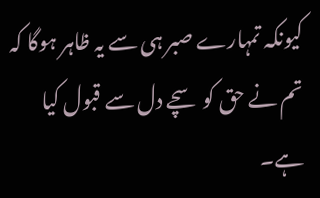کیونکہ تمہارے صبر ہی سے یہ ظاہر ہوگا کہ تم نے حق کو سچے دل سے قبول کیا ہے۔